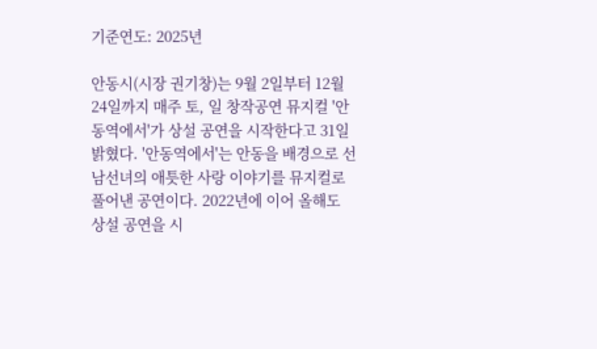기준연도: 2025년

안동시(시장 권기창)는 9월 2일부터 12월 24일까지 매주 토, 일 창작공연 뮤지컬 '안동역에서'가 상설 공연을 시작한다고 31일 밝혔다. '안동역에서'는 안동을 배경으로 선남선녀의 애틋한 사랑 이야기를 뮤지컬로 풀어낸 공연이다. 2022년에 이어 올해도 상설 공연을 시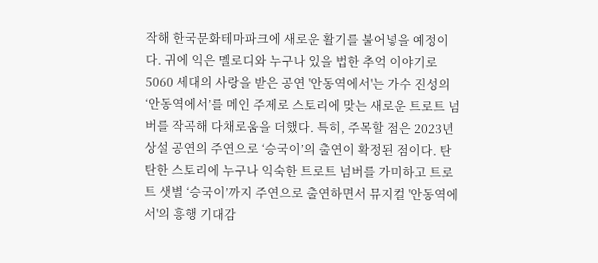작해 한국문화테마파크에 새로운 활기를 불어넣을 예정이다. 귀에 익은 멜로디와 누구나 있을 법한 추억 이야기로 5060 세대의 사랑을 받은 공연 '안동역에서'는 가수 진성의 ‘안동역에서’를 메인 주제로 스토리에 맞는 새로운 트로트 넘버를 작곡해 다채로움을 더했다. 특히, 주목할 점은 2023년 상설 공연의 주연으로 ‘승국이’의 출연이 확정된 점이다. 탄탄한 스토리에 누구나 익숙한 트로트 넘버를 가미하고 트로트 샛별 ‘승국이’까지 주연으로 출연하면서 뮤지컬 '안동역에서'의 흥행 기대감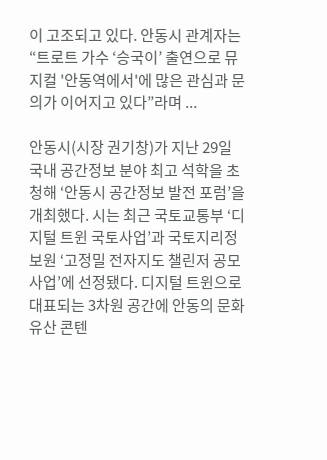이 고조되고 있다. 안동시 관계자는 “트로트 가수 ‘승국이’ 출연으로 뮤지컬 '안동역에서'에 많은 관심과 문의가 이어지고 있다”라며 ...

안동시(시장 권기창)가 지난 29일 국내 공간정보 분야 최고 석학을 초청해 ‘안동시 공간정보 발전 포럼’을 개최했다. 시는 최근 국토교통부 ‘디지털 트윈 국토사업’과 국토지리정보원 ‘고정밀 전자지도 챌린저 공모사업’에 선정됐다. 디지털 트윈으로 대표되는 3차원 공간에 안동의 문화유산 콘텐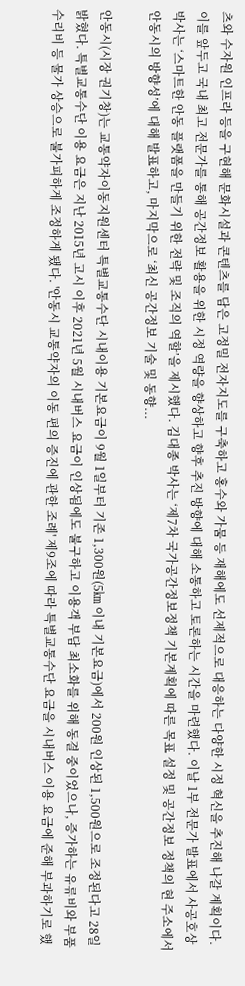츠와 수자원 인프라 등을 구현해 문화시설과 콘텐츠를 담은 고정밀 전자지도를 구축하고 홍수와 가뭄 등 재해에도 선제적으로 대응하는 다양한 시정 혁신을 추진해 나갈 계획이다. 이를 앞두고 국내 최고 전문가를 통해 공간정보 활용을 위한 시정 역량을 향상하고 향후 추진 방향에 대해 소통하고 토론하는 시간을 마련했다. 이날 1부 전문가 발표에서 사공호상 박사는 ‘스마트한 안동 플랫폼을 만들기 위한 전략 및 조직의 역할’을 제시했다. 김대종 박사는 ‘제7차 국가공간정보정책 기본계획에 따른 목표 설정 및 공간정보 정책의 현 주소에서 안동시의 방향성’에 대해 발표하고, 마지막으로 ‘최신 공간정보 기술 및 동향...

안동시(시장 권기창)는 교통약자이동지원센터 특별교통수단 시내이용 기본요금이 9월 1일부터 기존 1,300원(5㎞ 이내 기본요금)에서 200원 인상된 1,500원으로 조정된다고 28일 밝혔다. 특별교통수단 이용 요금은 지난 2015년 고시 이후 2021년 5월 시내버스 요금이 인상됨에도 불구하고 이용객 부담 최소화를 위해 동결 중이었으나, 증가하는 유류비와 부품 수리비 등 물가 상승으로 불가피하게 조정하게 됐다. '안동시 교통약자의 이동 편의 증진에 관한 조례' 제9조에 따라 특별교통수단 요금을 시내버스 이용 요금에 준해 부과하기로 했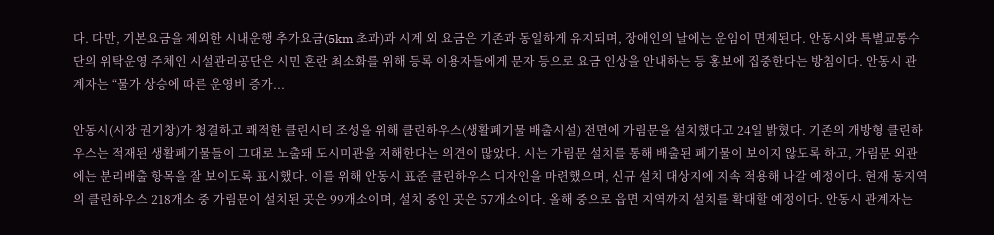다. 다만, 기본요금을 제외한 시내운행 추가요금(5km 초과)과 시계 외 요금은 기존과 동일하게 유지되며, 장애인의 날에는 운임이 면제된다. 안동시와 특별교통수단의 위탁운영 주체인 시설관리공단은 시민 혼란 최소화를 위해 등록 이용자들에게 문자 등으로 요금 인상을 안내하는 등 홍보에 집중한다는 방침이다. 안동시 관계자는 “물가 상승에 따른 운영비 증가...

안동시(시장 권기창)가 청결하고 쾌적한 클린시티 조성을 위해 클린하우스(생활폐기물 배출시설) 전면에 가림문을 설치했다고 24일 밝혔다. 기존의 개방형 클린하우스는 적재된 생활폐기물들이 그대로 노출돼 도시미관을 저해한다는 의견이 많았다. 시는 가림문 설치를 통해 배출된 폐기물이 보이지 않도록 하고, 가림문 외관에는 분리배출 항목을 잘 보이도록 표시했다. 이를 위해 안동시 표준 클린하우스 디자인을 마련했으며, 신규 설치 대상지에 지속 적용해 나갈 예정이다. 현재 동지역의 클린하우스 218개소 중 가림문이 설치된 곳은 99개소이며, 설치 중인 곳은 57개소이다. 올해 중으로 읍면 지역까지 설치를 확대할 예정이다. 안동시 관계자는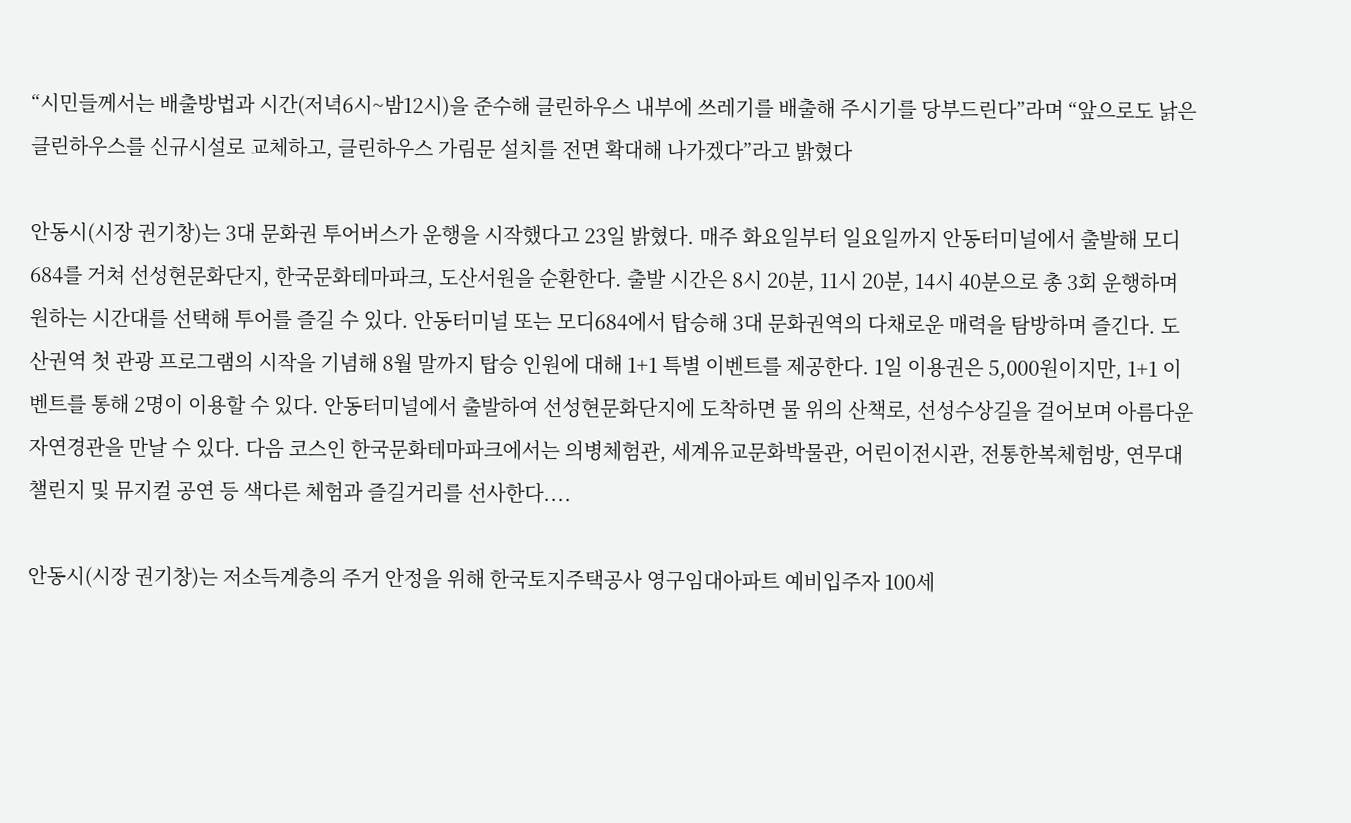“시민들께서는 배출방법과 시간(저녁6시~밤12시)을 준수해 클린하우스 내부에 쓰레기를 배출해 주시기를 당부드린다”라며 “앞으로도 낡은 클린하우스를 신규시설로 교체하고, 클린하우스 가림문 설치를 전면 확대해 나가겠다”라고 밝혔다

안동시(시장 권기창)는 3대 문화권 투어버스가 운행을 시작했다고 23일 밝혔다. 매주 화요일부터 일요일까지 안동터미널에서 출발해 모디684를 거쳐 선성현문화단지, 한국문화테마파크, 도산서원을 순환한다. 출발 시간은 8시 20분, 11시 20분, 14시 40분으로 총 3회 운행하며 원하는 시간대를 선택해 투어를 즐길 수 있다. 안동터미널 또는 모디684에서 탑승해 3대 문화권역의 다채로운 매력을 탐방하며 즐긴다. 도산권역 첫 관광 프로그램의 시작을 기념해 8월 말까지 탑승 인원에 대해 1+1 특별 이벤트를 제공한다. 1일 이용권은 5,000원이지만, 1+1 이벤트를 통해 2명이 이용할 수 있다. 안동터미널에서 출발하여 선성현문화단지에 도착하면 물 위의 산책로, 선성수상길을 걸어보며 아름다운 자연경관을 만날 수 있다. 다음 코스인 한국문화테마파크에서는 의병체험관, 세계유교문화박물관, 어린이전시관, 전통한복체험방, 연무대 챌린지 및 뮤지컬 공연 등 색다른 체험과 즐길거리를 선사한다....

안동시(시장 권기창)는 저소득계층의 주거 안정을 위해 한국토지주택공사 영구임대아파트 예비입주자 100세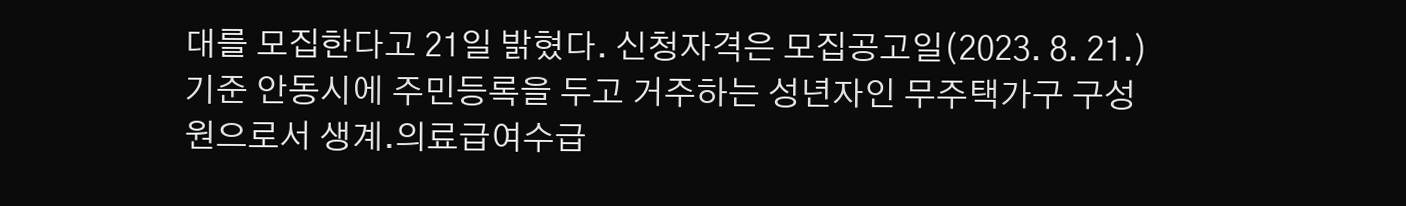대를 모집한다고 21일 밝혔다. 신청자격은 모집공고일(2023. 8. 21.) 기준 안동시에 주민등록을 두고 거주하는 성년자인 무주택가구 구성원으로서 생계․의료급여수급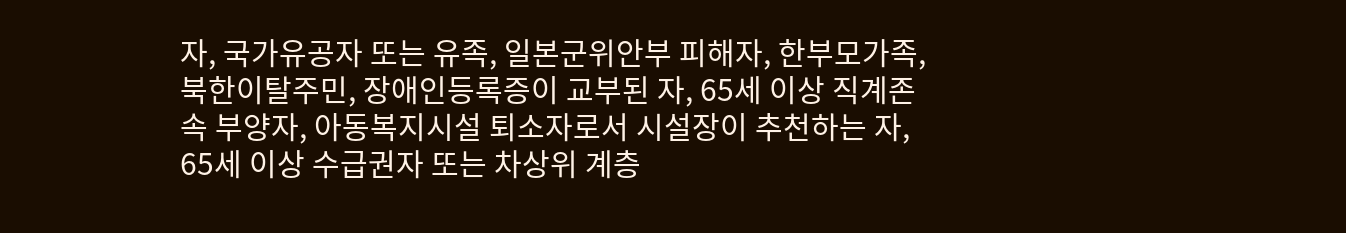자, 국가유공자 또는 유족, 일본군위안부 피해자, 한부모가족, 북한이탈주민, 장애인등록증이 교부된 자, 65세 이상 직계존속 부양자, 아동복지시설 퇴소자로서 시설장이 추천하는 자, 65세 이상 수급권자 또는 차상위 계층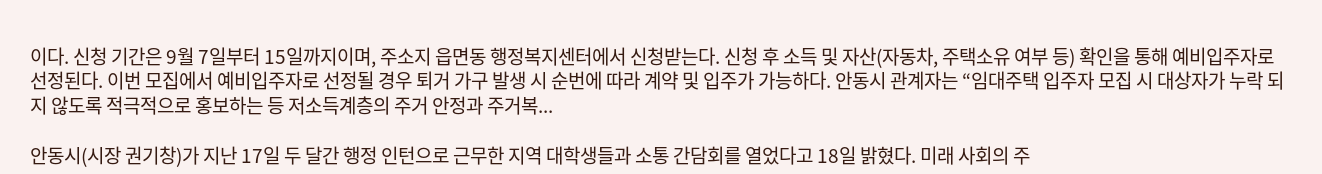이다. 신청 기간은 9월 7일부터 15일까지이며, 주소지 읍면동 행정복지센터에서 신청받는다. 신청 후 소득 및 자산(자동차, 주택소유 여부 등) 확인을 통해 예비입주자로 선정된다. 이번 모집에서 예비입주자로 선정될 경우 퇴거 가구 발생 시 순번에 따라 계약 및 입주가 가능하다. 안동시 관계자는 “임대주택 입주자 모집 시 대상자가 누락 되지 않도록 적극적으로 홍보하는 등 저소득계층의 주거 안정과 주거복...

안동시(시장 권기창)가 지난 17일 두 달간 행정 인턴으로 근무한 지역 대학생들과 소통 간담회를 열었다고 18일 밝혔다. 미래 사회의 주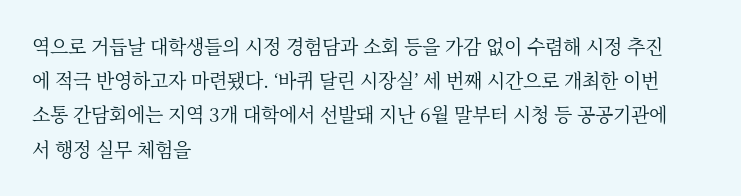역으로 거듭날 대학생들의 시정 경험담과 소회 등을 가감 없이 수렴해 시정 추진에 적극 반영하고자 마련됐다. ‘바퀴 달린 시장실’ 세 번째 시간으로 개최한 이번 소통 간담회에는 지역 3개 대학에서 선발돼 지난 6월 말부터 시청 등 공공기관에서 행정 실무 체험을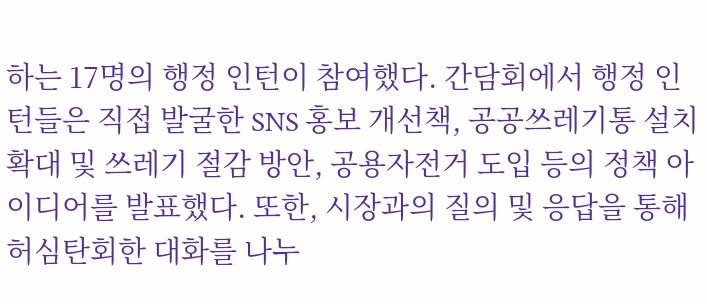하는 17명의 행정 인턴이 참여했다. 간담회에서 행정 인턴들은 직접 발굴한 SNS 홍보 개선책, 공공쓰레기통 설치 확대 및 쓰레기 절감 방안, 공용자전거 도입 등의 정책 아이디어를 발표했다. 또한, 시장과의 질의 및 응답을 통해 허심탄회한 대화를 나누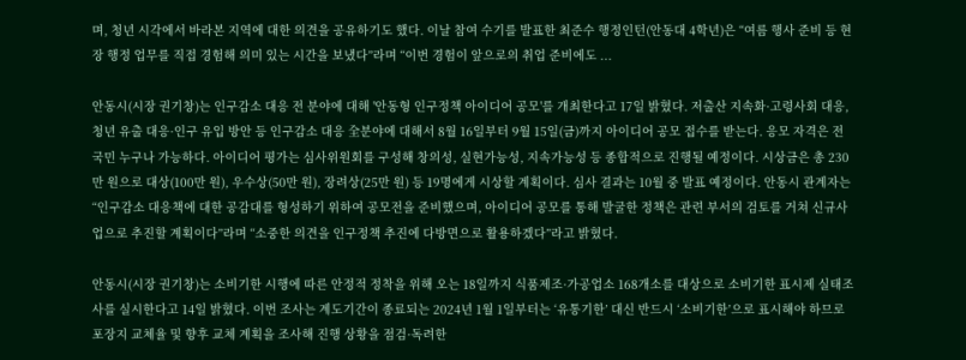며, 청년 시각에서 바라본 지역에 대한 의견을 공유하기도 했다. 이날 참여 수기를 발표한 최준수 행정인턴(안동대 4학년)은 “여름 행사 준비 등 현장 행정 업무를 직접 경험해 의미 있는 시간을 보냈다”라며 “이번 경험이 앞으로의 취업 준비에도 ...

안동시(시장 권기창)는 인구감소 대응 전 분야에 대해 '안동형 인구정책 아이디어 공모'를 개최한다고 17일 밝혔다. 저출산 지속화·고령사회 대응, 청년 유출 대응·인구 유입 방안 등 인구감소 대응 全분야에 대해서 8월 16일부터 9월 15일(금)까지 아이디어 공모 접수를 받는다. 응모 자격은 전 국민 누구나 가능하다. 아이디어 평가는 심사위원회를 구성해 창의성, 실현가능성, 지속가능성 등 종합적으로 진행될 예정이다. 시상금은 총 230만 원으로 대상(100만 원), 우수상(50만 원), 장려상(25만 원) 등 19명에게 시상할 계획이다. 심사 결과는 10월 중 발표 예정이다. 안동시 관계자는 “인구감소 대응책에 대한 공감대를 형성하기 위하여 공모전을 준비했으며, 아이디어 공모를 통해 발굴한 정책은 관련 부서의 검토를 거쳐 신규사업으로 추진할 계획이다”라며 “소중한 의견을 인구정책 추진에 다방면으로 활용하겠다”라고 밝혔다.

안동시(시장 권기창)는 소비기한 시행에 따른 안정적 정착을 위해 오는 18일까지 식품제조·가공업소 168개소를 대상으로 소비기한 표시제 실태조사를 실시한다고 14일 밝혔다. 이번 조사는 계도기간이 종료되는 2024년 1월 1일부터는 ‘유통기한’ 대신 반드시 ‘소비기한’으로 표시해야 하므로 포장지 교체율 및 향후 교체 계획을 조사해 진행 상황을 점검·독려한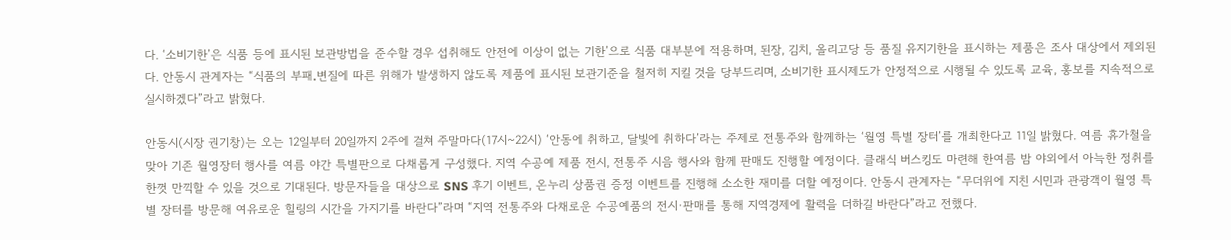다. ‘소비기한’은 식품 등에 표시된 보관방법을 준수할 경우 섭취해도 안전에 이상이 없는 기한’으로 식품 대부분에 적용하며, 된장, 김치, 올리고당 등 품질 유지기한을 표시하는 제품은 조사 대상에서 제외된다. 안동시 관계자는 “식품의 부패․변질에 따른 위해가 발생하지 않도록 제품에 표시된 보관기준을 철저히 지킬 것을 당부드리며, 소비기한 표시제도가 안정적으로 시행될 수 있도록 교육, 홍보를 지속적으로 실시하겠다”라고 밝혔다.

안동시(시장 권기창)는 오는 12일부터 20일까지 2주에 걸쳐 주말마다(17시~22시) ‘안동에 취하고, 달빛에 취하다’라는 주제로 전통주와 함께하는 ‘월영 특별 장터’를 개최한다고 11일 밝혔다. 여름 휴가철을 맞아 기존 월영장터 행사를 여름 야간 특별판으로 다채롭게 구성했다. 지역 수공예 제품 전시, 전통주 시음 행사와 함께 판매도 진행할 예정이다. 클래식 버스킹도 마련해 한여름 밤 야외에서 아늑한 정취를 한껏 만끽할 수 있을 것으로 기대된다. 방문자들을 대상으로 SNS 후기 이벤트, 온누리 상품권 증정 이벤트를 진행해 소소한 재미를 더할 예정이다. 안동시 관계자는 “무더위에 지친 시민과 관광객이 월영 특별 장터를 방문해 여유로운 힐링의 시간을 가지기를 바란다”라며 “지역 전통주와 다채로운 수공예품의 전시·판매를 통해 지역경제에 활력을 더하길 바란다”라고 전했다.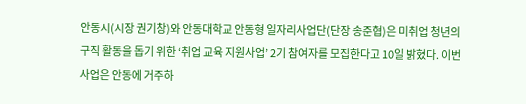안동시(시장 권기창)와 안동대학교 안동형 일자리사업단(단장 송준협)은 미취업 청년의 구직 활동을 돕기 위한 ‘취업 교육 지원사업’ 2기 참여자를 모집한다고 10일 밝혔다. 이번 사업은 안동에 거주하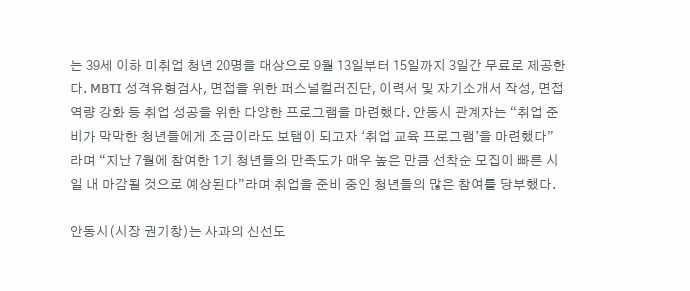는 39세 이하 미취업 청년 20명을 대상으로 9월 13일부터 15일까지 3일간 무료로 제공한다. MBTI 성격유형검사, 면접을 위한 퍼스널컬러진단, 이력서 및 자기소개서 작성, 면접 역량 강화 등 취업 성공을 위한 다양한 프로그램을 마련했다. 안동시 관계자는 “취업 준비가 막막한 청년들에게 조금이라도 보탬이 되고자 ‘취업 교육 프로그램’을 마련했다”라며 “지난 7월에 참여한 1기 청년들의 만족도가 매우 높은 만큼 선착순 모집이 빠른 시일 내 마감될 것으로 예상된다”라며 취업을 준비 중인 청년들의 많은 참여를 당부했다.

안동시(시장 권기창)는 사과의 신선도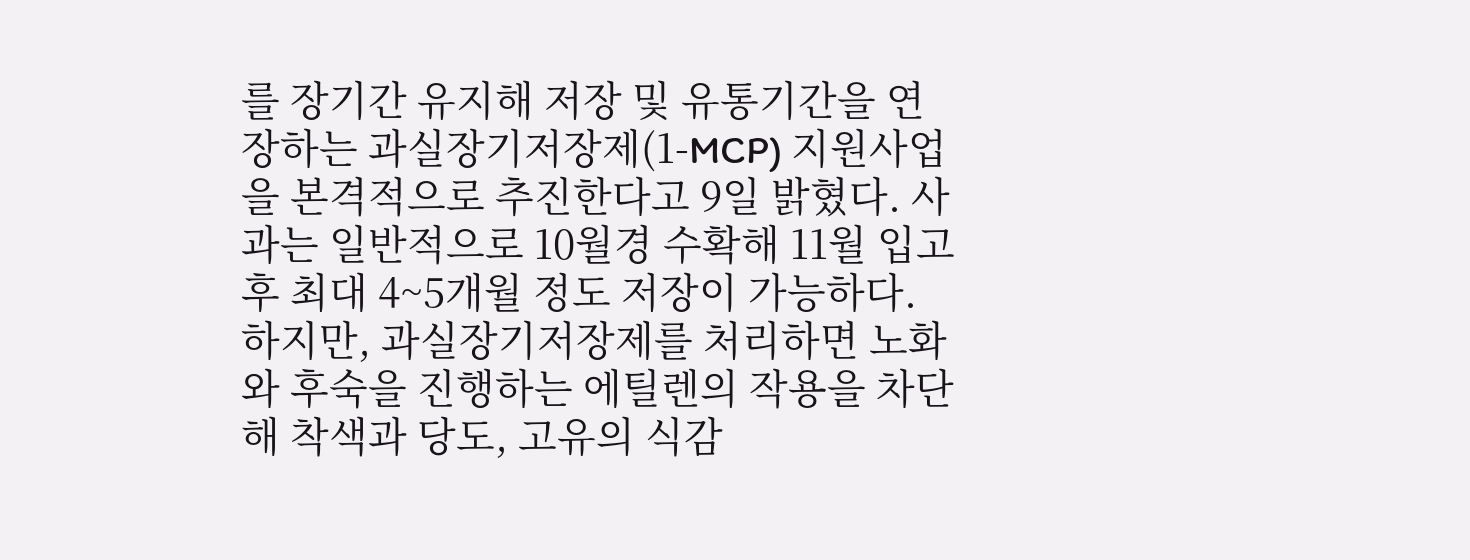를 장기간 유지해 저장 및 유통기간을 연장하는 과실장기저장제(1-MCP) 지원사업을 본격적으로 추진한다고 9일 밝혔다. 사과는 일반적으로 10월경 수확해 11월 입고 후 최대 4~5개월 정도 저장이 가능하다. 하지만, 과실장기저장제를 처리하면 노화와 후숙을 진행하는 에틸렌의 작용을 차단해 착색과 당도, 고유의 식감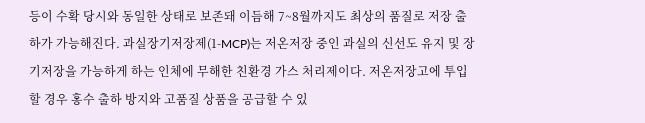등이 수확 당시와 동일한 상태로 보존돼 이듬해 7~8월까지도 최상의 품질로 저장 출하가 가능해진다. 과실장기저장제(1-MCP)는 저온저장 중인 과실의 신선도 유지 및 장기저장을 가능하게 하는 인체에 무해한 친환경 가스 처리제이다. 저온저장고에 투입할 경우 홍수 출하 방지와 고품질 상품을 공급할 수 있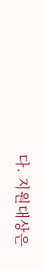다. 지원대상은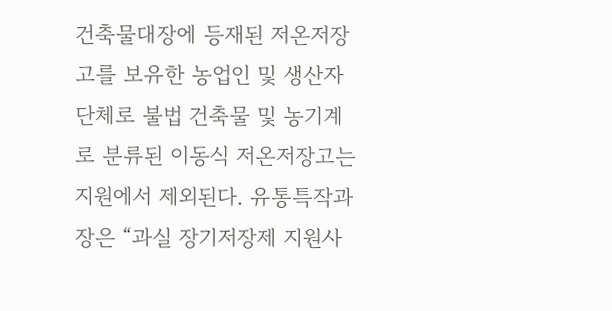건축물대장에 등재된 저온저장고를 보유한 농업인 및 생산자 단체로 불법 건축물 및 농기계로 분류된 이동식 저온저장고는 지원에서 제외된다. 유통특작과장은 “과실 장기저장제 지원사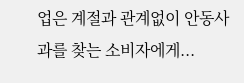업은 계절과 관계없이 안동사과를 찾는 소비자에게...